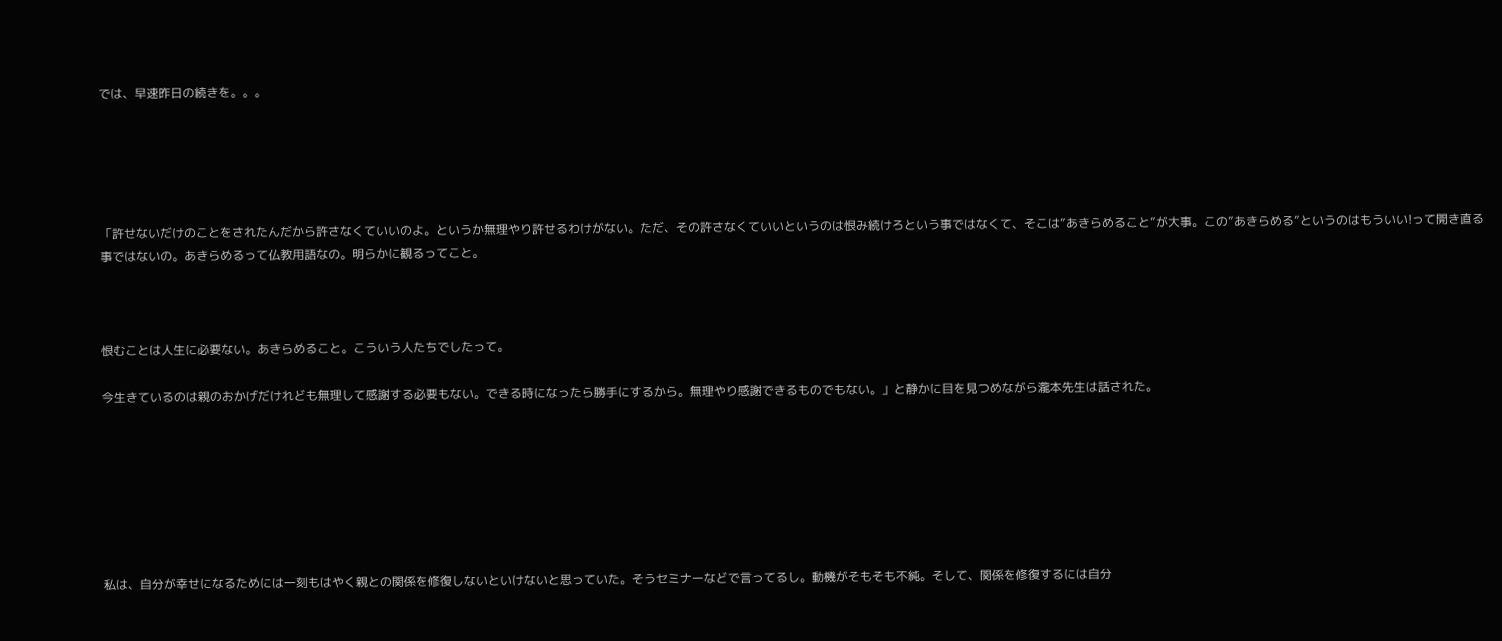では、早速昨日の続きを。。。





「許せないだけのことをされたんだから許さなくていいのよ。というか無理やり許せるわけがない。ただ、その許さなくていいというのは恨み続けろという事ではなくて、そこは”あきらめること”が大事。この”あきらめる”というのはもういい!って開き直る事ではないの。あきらめるって仏教用語なの。明らかに観るってこと。



恨むことは人生に必要ない。あきらめること。こういう人たちでしたって。

今生きているのは親のおかげだけれども無理して感謝する必要もない。できる時になったら勝手にするから。無理やり感謝できるものでもない。」と静かに目を見つめながら瀧本先生は話された。







私は、自分が幸せになるためには一刻もはやく親との関係を修復しないといけないと思っていた。そうセミナーなどで言ってるし。動機がそもそも不純。そして、関係を修復するには自分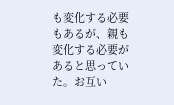も変化する必要もあるが、親も変化する必要があると思っていた。お互い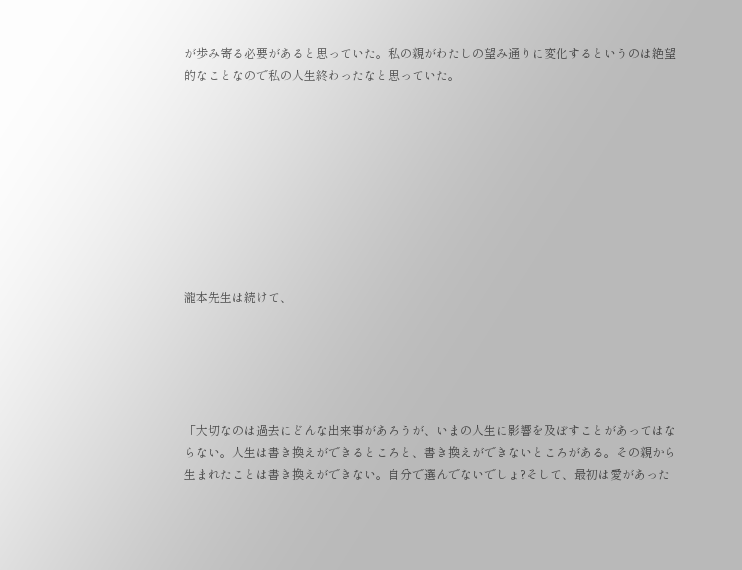が歩み寄る必要があると思っていた。私の親がわたしの望み通りに変化するというのは絶望的なことなので私の人生終わったなと思っていた。









瀧本先生は続けて、





「大切なのは過去にどんな出来事があろうが、いまの人生に影響を及ぼすことがあってはならない。人生は書き換えができるところと、書き換えができないところがある。その親から生まれたことは書き換えができない。自分で選んでないでしょ?そして、最初は愛があった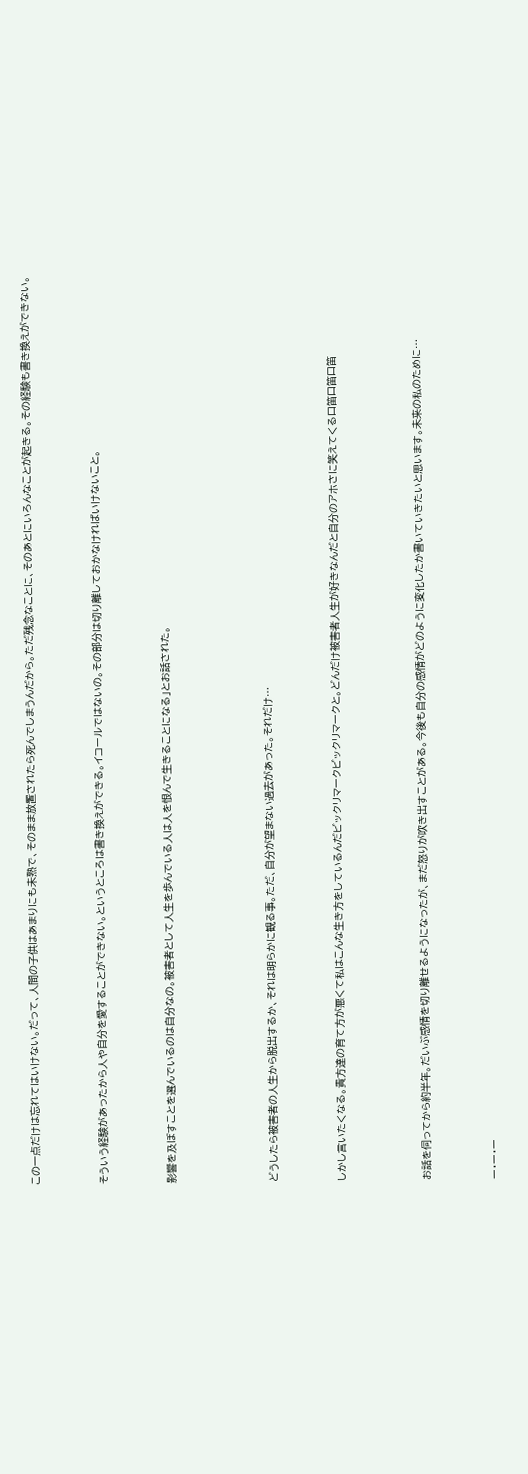この一点だけは忘れてはいけない。だって、人間の子供はあまりにも未熟で、そのまま放置されたら死んでしまうんだから。ただ残念なことに、そのあとにいろんなことが起きる。その経験も書き換えができない。



そういう経験があったから人や自分を愛することができない。というところは書き換えができる。イコールではないの。その部分は切り離しておかなければいけないこと。



影響を及ぼすことを選んでいるのは自分なの。被害者として人生を歩んでいる人は人を恨んで生きることになる」とお話された。





どうしたら被害者の人生から脱出するか、それは明らかに観る事。ただ、自分が望まない過去があった。それだけ…



しかし言いたくなる。貴方達の育て方が悪くて私はこんな生き方をしているんだビックリマークビックリマークと。どんだけ被害者人生が好きなんだと自分のアホさに笑えてくる口笛口笛口笛




お話を伺ってから約半年。だいぶ感情を切り離せるようになったが、まだ怒りが吹き出すことがある。今後も自分の感情がどのように変化したか書いていきたいと思います。未来の私のために…



ー・ー・ー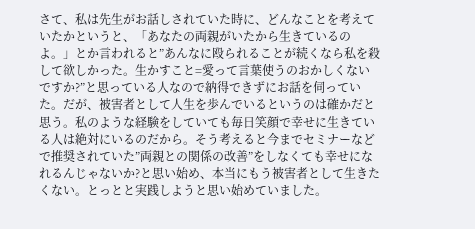さて、私は先生がお話しされていた時に、どんなことを考えていたかというと、「あなたの両親がいたから生きているのよ。」とか言われると”あんなに殴られることが続くなら私を殺して欲しかった。生かすこと=愛って言葉使うのおかしくないですか?”と思っている人なので納得できずにお話を伺っていた。だが、被害者として人生を歩んでいるというのは確かだと思う。私のような経験をしていても毎日笑顔で幸せに生きている人は絶対にいるのだから。そう考えると今までセミナーなどで推奨されていた”両親との関係の改善”をしなくても幸せになれるんじゃないか?と思い始め、本当にもう被害者として生きたくない。とっとと実践しようと思い始めていました。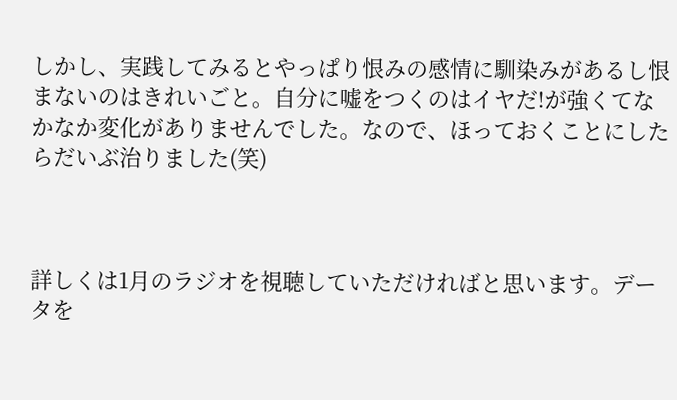しかし、実践してみるとやっぱり恨みの感情に馴染みがあるし恨まないのはきれいごと。自分に嘘をつくのはイヤだ!が強くてなかなか変化がありませんでした。なので、ほっておくことにしたらだいぶ治りました(笑)



詳しくは1月のラジオを視聴していただければと思います。データを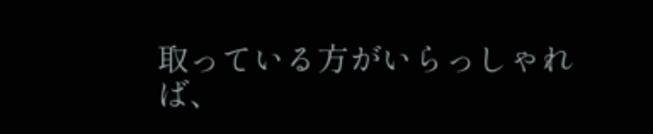取っている方がいらっしゃれば、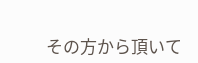その方から頂いて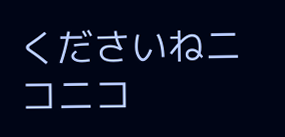くださいねニコニコ